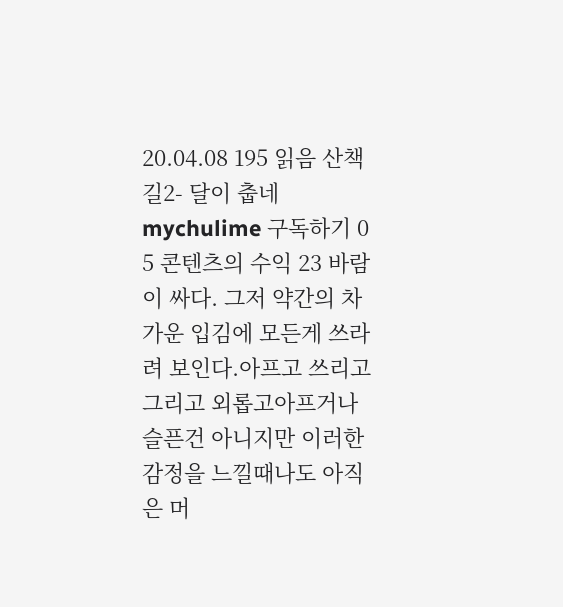20.04.08 195 읽음 산책길2- 달이 춥네 mychulime 구독하기 0 5 콘텐츠의 수익 23 바람이 싸다. 그저 약간의 차가운 입김에 모든게 쓰라려 보인다.아프고 쓰리고 그리고 외롭고아프거나 슬픈건 아니지만 이러한 감정을 느낄때나도 아직은 머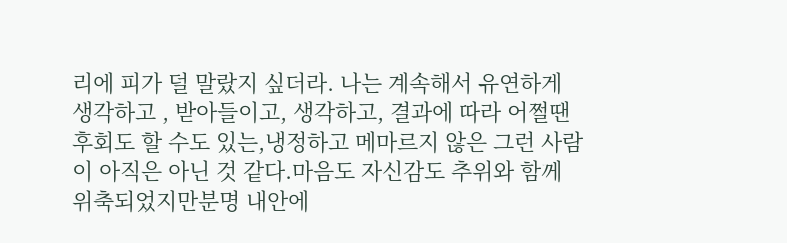리에 피가 덜 말랐지 싶더라. 나는 계속해서 유연하게 생각하고 , 받아들이고, 생각하고, 결과에 따라 어쩔땐 후회도 할 수도 있는,냉정하고 메마르지 않은 그런 사람이 아직은 아닌 것 같다.마음도 자신감도 추위와 함께 위축되었지만분명 내안에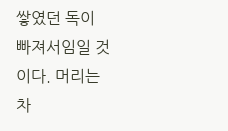쌓였던 독이 빠져서임일 것이다. 머리는 차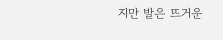지만 발은 뜨거운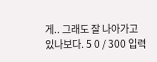게.. 그래도 잘 나아가고 있나보다. 5 0 / 300 입력